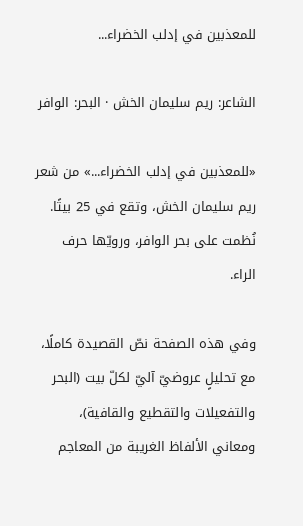للمعذبين في إدلب الخضراء...

الشاعر: ريم سليمان الخش · البحر: الوافر

«للمعذبين في إدلب الخضراء...» من شعر ريم سليمان الخش، وتقع في 25 بيتًا. نُظمت على بحر الوافر، ورويّها حرف الراء.

وفي هذه الصفحة نصّ القصيدة كاملًا، مع تحليلٍ عروضيّ آليّ لكلّ بيت (البحر والتفعيلات والتقطيع والقافية)، ومعاني الألفاظ الغريبة من المعاجم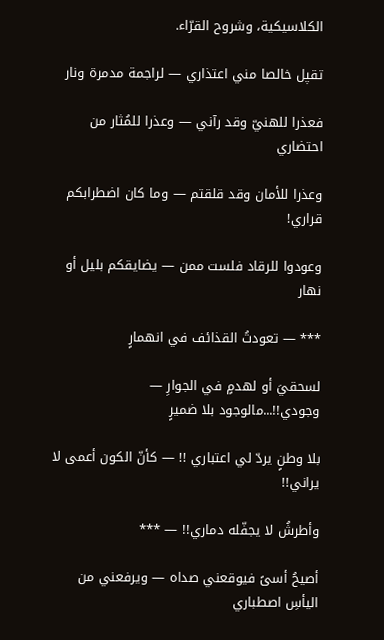الكلاسيكية، وشروح القرّاء.

تقپل خالصا مني اعتذاري — لراجمة مدمرة ونار

فعذرا للهنيّ وقد رآني — وعذرا للمُثار من احتضاري

وعذرا للأمان وقد قلقتم — وما كان اضطرابكم قراري!

وعودوا للرقاد فلست ممن — يضايقكم بليل أو نهار

*** — تعودتُ القذائف في انهمارٍ

لسحقيَ أو لهدمٍ في الجوارِ — وجودي!!...مالوجود بلا ضميرٍ

بلا وطنٍ يردّ لي اعتباري !! — كأنّ الكون أعمى لا يراني!!

وأطرشُ لا يجفّله دماري!! — ***

أصيحُ أسىً فيوقعني صداه — ويرفعني من اليأسِ اصطباري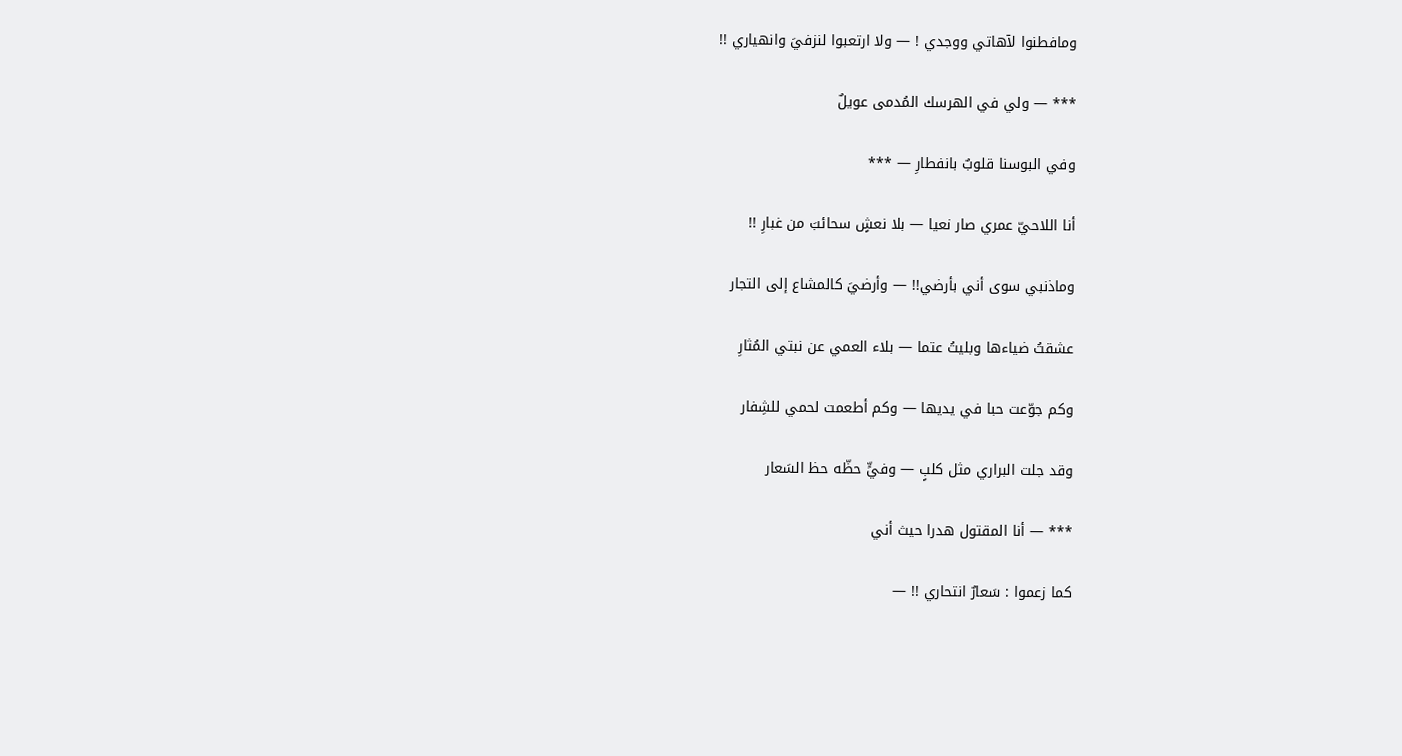ومافطنوا لآهاتي ووجدي ! — ولا ارتعبوا لنزفيَ وانهياري !!

*** — ولي في الهرسك المُدمى عويلٌ

وفي البوسنا قلوبٌ بانفطارِ — ***

أنا اللاحيّ عمري صار نعيا — بلا نعشٍ سحائبَ من غبارِ !!

وماذنبي سوى أني بأرضي!! — وأرضيَ كالمشاع إلى التجار

عشقتُ ضياءها وبليتُ عتما — بلاء العمي عن نبتي المُثارِ

وكم جوّعت حبا في يديها — وكم أطعمت لحمي للشِفار

وقد جلت البراري مثل كلبٍ — وفيٍّ حظّه حظ السَعار

*** — أنا المقتول هدرا حيث أني

كما زعموا : سَعارٌ انتحاري !! —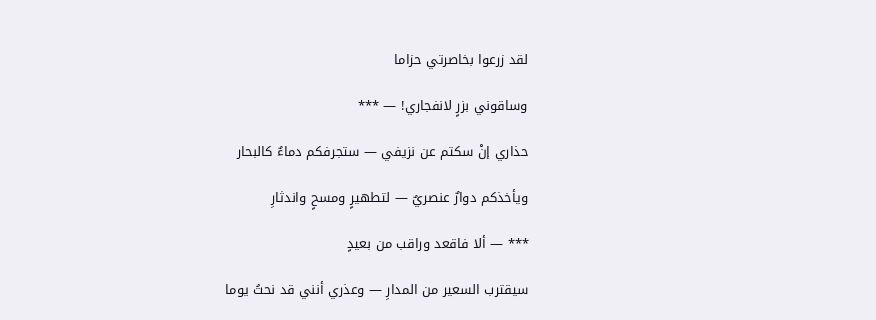لقد زرعوا بخاصرتي حزاما

وساقوني بزرٍ لانفجاري! — ***

حذاري إنْ سكتم عن نزيفي — ستجرفكم دماءٌ كالبحار

ويأخذكم دوارٌ عنصريٌ — لتطهيرٍ ومسحٍ واندثارِ

*** — ألا فاقعد وراقب من بعيدٍ

سيقترب السعير من المدارِ — وعذري أنني قد نحتُ يوما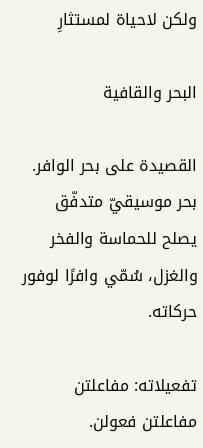ولكن لاحياة لمستثارِ

البحر والقافية

القصيدة على بحر الوافر. بحر موسيقيّ متدفّق يصلح للحماسة والفخر والغزل، سُمّي وافرًا لوفور حركاته.

تفعيلاته: مفاعلتن مفاعلتن فعولن.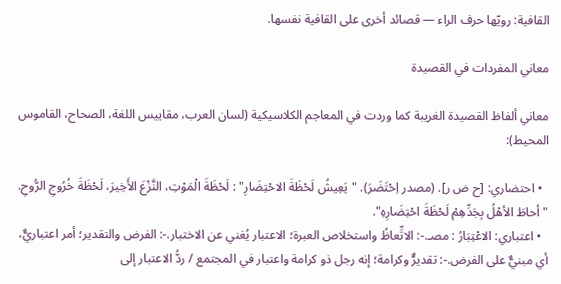القافية: رويّها حرف الراء — قصائد أخرى على القافية نفسها.

معاني المفردات في القصيدة

معاني ألفاظ القصيدة الغريبة كما وردت في المعاجم الكلاسيكية (لسان العرب، مقاييس اللغة، الصحاح، القاموس المحيط):

  • احتضاري: [ح ض ر]. (مصدر اِحْتَضَرَ). "يَعِيشُ لَحْظَةَ الاحْتِضَارِ" : لَحْظَةَ الْمَوْتِ، النَّزْعَ الأَخِيرَ، لَحْظَةَ خُرُوجِ الرُّوحِ. "أحاطَ الأهْلُ بِجَدِّهِمْ لَحْظَةَ احْتِضَارِهِ".
  • اعتباري: الاعْتِبَارُ : مصـ.-: الاتِّعاظُ واستخلاص العبرة؛ الاعتبار يُغني عن الاختبار.-: الفرض والتقدير؛ أمر اعتباريٌّ، أي مبنيٌّ على الفرض.-: تقديرٌّ وكرامة؛ إنه رجل ذو كرامة واعتبار في المجتمع / ردُّ الاعتبار إلى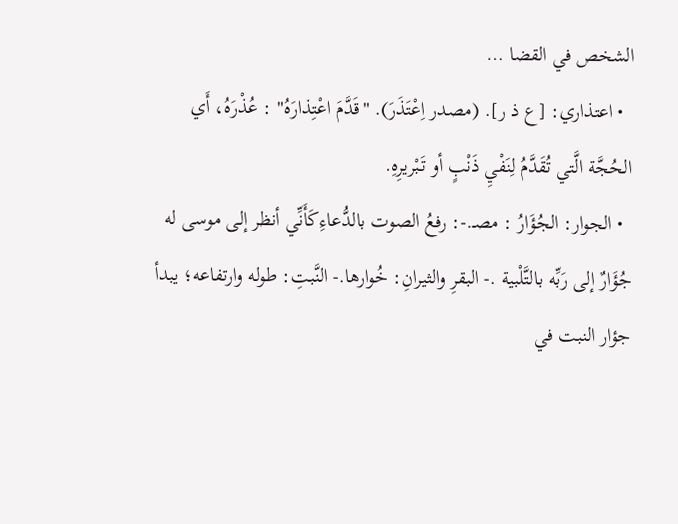الشخص في القضا …
  • اعتذاري: [ع ذ ر]. (مصدر اِعْتَذَرَ). "قَدَّمَ اعْتِذارَهُ" : عُذْرَهُ، أَي الحُجَّة الَّتي تُقَدَّمُ لِنَفْيِ ذَنْبٍ أو تَبْريرِهِ.
  • الجوار: الجُؤَارُ : مصـ.-: رفعُ الصوت بالدُّعاءِكَأَنِّي أنظر إلى موسى له جُؤَارٌ إلى رَبِّه بالتَّلْبية .- البقرِ والثيرانِ: خُوارها.- النَّبتِ: طوله وارتفاعه؛ يبدأ جؤار النبت في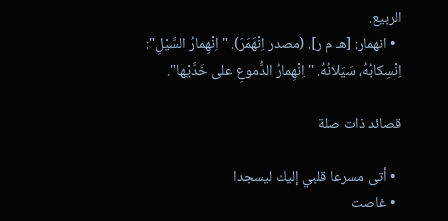الربيع.
  • انهمار: [هـ م ر]. (مصدر اِنْهَمَرَ). "اِنْهِمارُ السَّيْلِ": اِنْسِكابُهُ، سَيَلانُهُ. "اِنْهِمارُ الدُّموعِ على خَدَّيْها".

قصائد ذات صلة

  • أتى مسرعا قلبي إليك ليسجدا
  • غاصت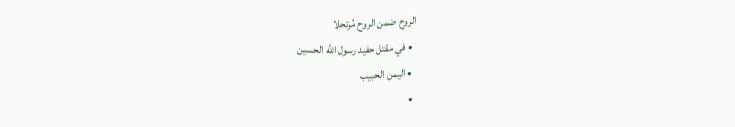الروح ضمن الروح مُرتحلا
  • في مقتل حفيد رسول الله الحسين
  • اليمن الحبيب
  •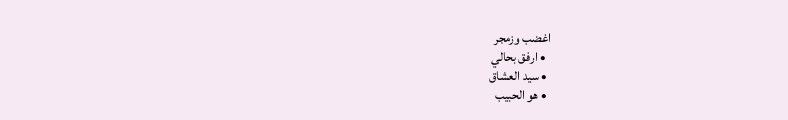اغضب وزمجر
  • ارفق بحالي
  • سيد العشاق
  • هو الحبيب